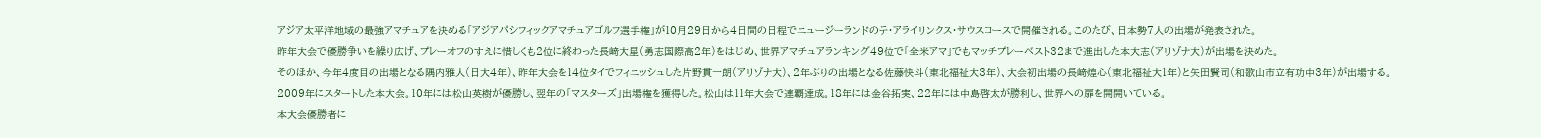アジア太平洋地域の最強アマチュアを決める「アジアパシフィックアマチュアゴルフ選手権」が10月29日から4日間の日程でニュージーランドのテ・アライリンクス・サウスコースで開催される。このたび、日本勢7人の出場が発表された。
昨年大会で優勝争いを繰り広げ、プレーオフのすえに惜しくも2位に終わった長﨑大星(勇志国際高2年)をはじめ、世界アマチュアランキング49位で「全米アマ」でもマッチプレーベスト32まで進出した本大志(アリゾナ大)が出場を決めた。
そのほか、今年4度目の出場となる隅内雅人(日大4年)、昨年大会を14位タイでフィニッシュした片野貫一朗(アリゾナ大)、2年ぶりの出場となる佐藤快斗(東北福祉大3年)、大会初出場の長﨑煌心(東北福祉大1年)と矢田賢司(和歌山市立有功中3年)が出場する。
2009年にスタートした本大会。10年には松山英樹が優勝し、翌年の「マスターズ」出場権を獲得した。松山は11年大会で連覇達成。18年には金谷拓実、22年には中島啓太が勝利し、世界への扉を開開いている。
本大会優勝者に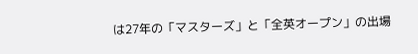は27年の「マスターズ」と「全英オープン」の出場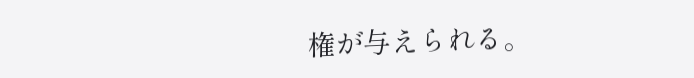権が与えられる。